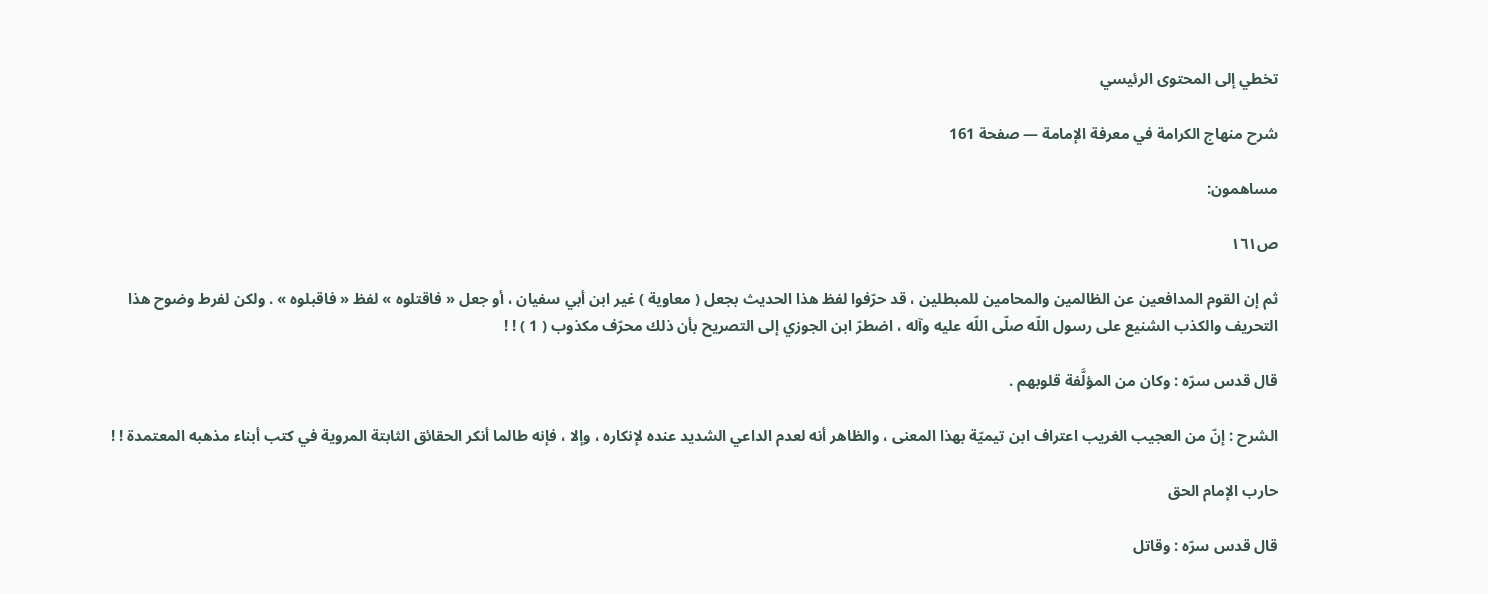تخطي إلى المحتوى الرئيسي

شرح منهاج الكرامة في معرفة الإمامة — صفحة 161

مساهمون:

ص١٦١

ثم إن القوم المدافعين عن الظالمين والمحامين للمبطلين ، قد حرّفوا لفظ هذا الحديث بجعل ( معاوية ) غير ابن أبي سفيان ، أو جعل « فاقتلوه » لفظ « فاقبلوه » . ولكن لفرط وضوح هذا التحريف والكذب الشنيع على رسول اللّه صلّى اللّه عليه وآله ، اضطرّ ابن الجوزي إلى التصريح بأن ذلك محرّف مكذوب ( 1 ) ! !

قال قدس سرّه : وكان من المؤلَّفة قلوبهم .

الشرح : إنّ من العجيب الغريب اعتراف ابن تيميّة بهذا المعنى ، والظاهر أنه لعدم الداعي الشديد عنده لإنكاره ، وإلا ، فإنه طالما أنكر الحقائق الثابتة المروية في كتب أبناء مذهبه المعتمدة ! !

حارب الإمام الحق

قال قدس سرّه : وقاتل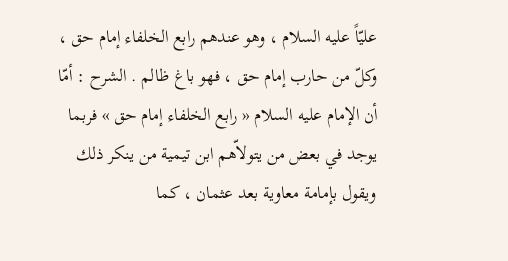عليّاً عليه السلام ، وهو عندهم رابع الخلفاء إمام حق ، وكلّ من حارب إمام حق ، فهو باغ ظالم . الشرح : أمّا أن الإمام عليه السلام « رابع الخلفاء إمام حق » فربما يوجد في بعض من يتولاّهم ابن تيمية من ينكر ذلك ويقول بإمامة معاوية بعد عثمان ، كما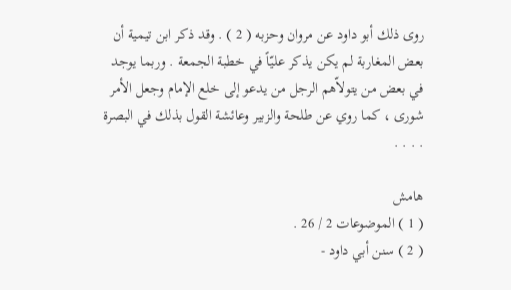روى ذلك أبو داود عن مروان وحزبه ( 2 ) . وقد ذكر ابن تيمية أن بعض المغاربة لم يكن يذكر عليّاً في خطبة الجمعة . وربما يوجد في بعض من يتولاّهم الرجل من يدعو إلى خلع الإمام وجعل الأمر شورى ، كما روي عن طلحة والزبير وعائشة القول بذلك في البصرة . . . .

هامش
( 1 ) الموضوعات 2 / 26 .
( 2 ) سنن أبي داود -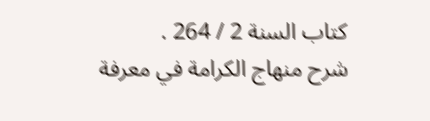كتاب السنة 2 / 264 .
شرح منهاج الكرامة في معرفة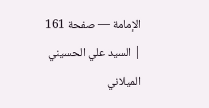الإمامة — صفحة 161 | السيد علي الحسيني الميلاني